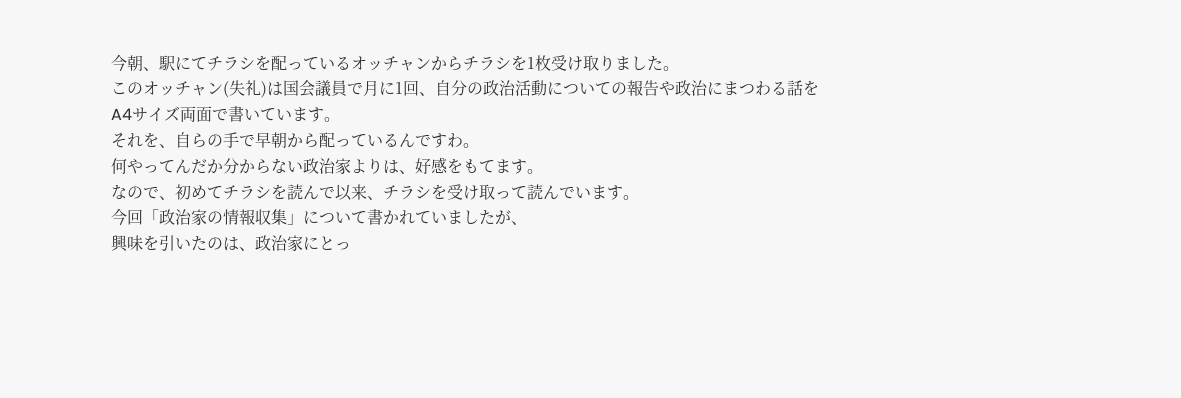今朝、駅にてチラシを配っているオッチャンからチラシを1枚受け取りました。
このオッチャン(失礼)は国会議員で月に1回、自分の政治活動についての報告や政治にまつわる話をA4サイズ両面で書いています。
それを、自らの手で早朝から配っているんですわ。
何やってんだか分からない政治家よりは、好感をもてます。
なので、初めてチラシを読んで以来、チラシを受け取って読んでいます。
今回「政治家の情報収集」について書かれていましたが、
興味を引いたのは、政治家にとっ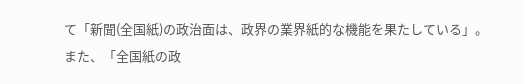て「新聞(全国紙)の政治面は、政界の業界紙的な機能を果たしている」。
また、「全国紙の政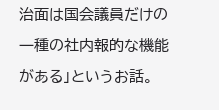治面は国会議員だけの一種の社内報的な機能がある」というお話。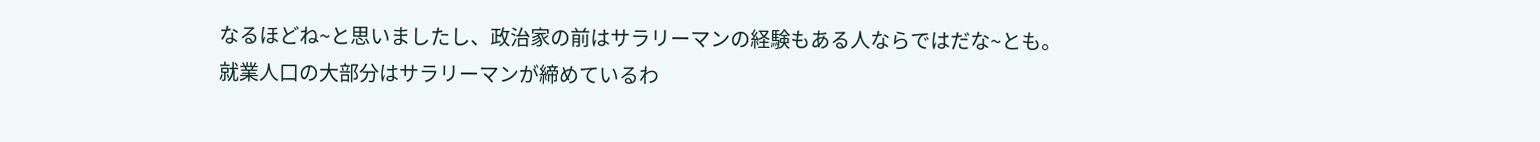なるほどね~と思いましたし、政治家の前はサラリーマンの経験もある人ならではだな~とも。
就業人口の大部分はサラリーマンが締めているわ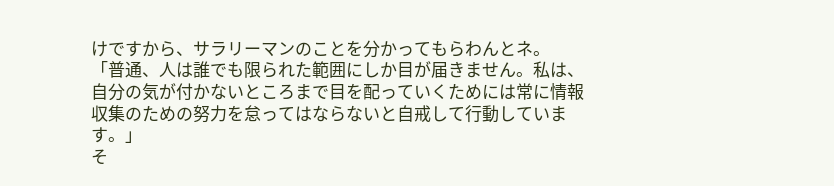けですから、サラリーマンのことを分かってもらわんとネ。
「普通、人は誰でも限られた範囲にしか目が届きません。私は、自分の気が付かないところまで目を配っていくためには常に情報収集のための努力を怠ってはならないと自戒して行動しています。」
そ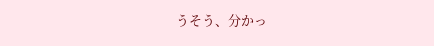うそう、分かっ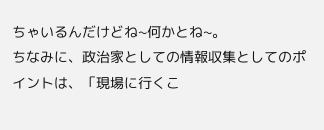ちゃいるんだけどね~何かとね~。
ちなみに、政治家としての情報収集としてのポイントは、「現場に行くこ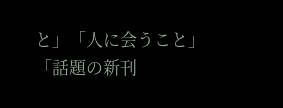と」「人に会うこと」「話題の新刊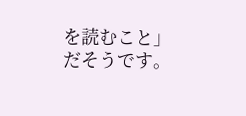を読むこと」だそうです。